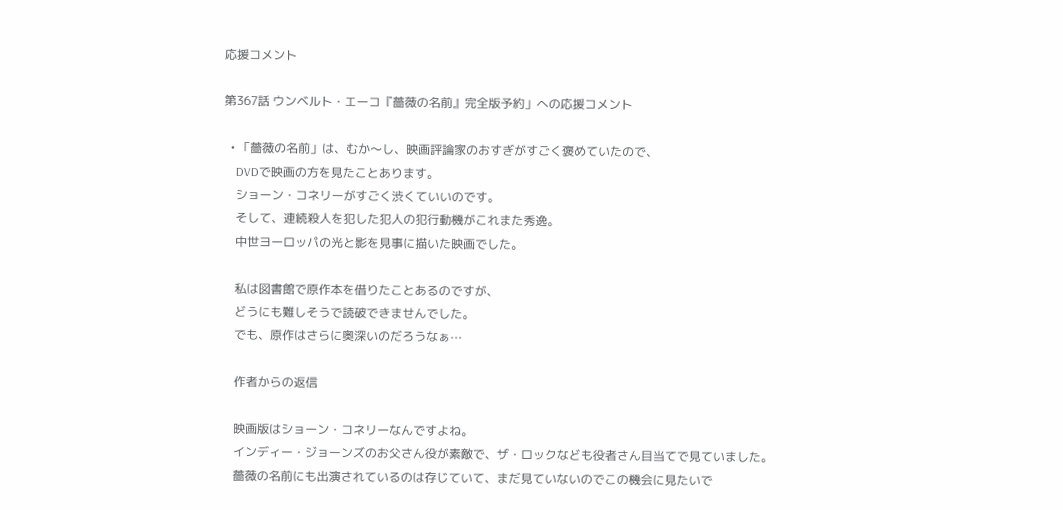応援コメント

第367話 ウンベルト・エーコ『薔薇の名前』完全版予約」への応援コメント

  • 「薔薇の名前」は、むか〜し、映画評論家のおすぎがすごく褒めていたので、
    DVDで映画の方を見たことあります。
    ショーン・コネリーがすごく渋くていいのです。
    そして、連続殺人を犯した犯人の犯行動機がこれまた秀逸。
    中世ヨーロッパの光と影を見事に描いた映画でした。

    私は図書館で原作本を借りたことあるのですが、
    どうにも難しそうで読破できませんでした。
    でも、原作はさらに奥深いのだろうなぁ⋯

    作者からの返信

    映画版はショーン・コネリーなんですよね。
    インディー・ジョーンズのお父さん役が素敵で、ザ・ロックなども役者さん目当てで見ていました。
    薔薇の名前にも出演されているのは存じていて、まだ見ていないのでこの機会に見たいで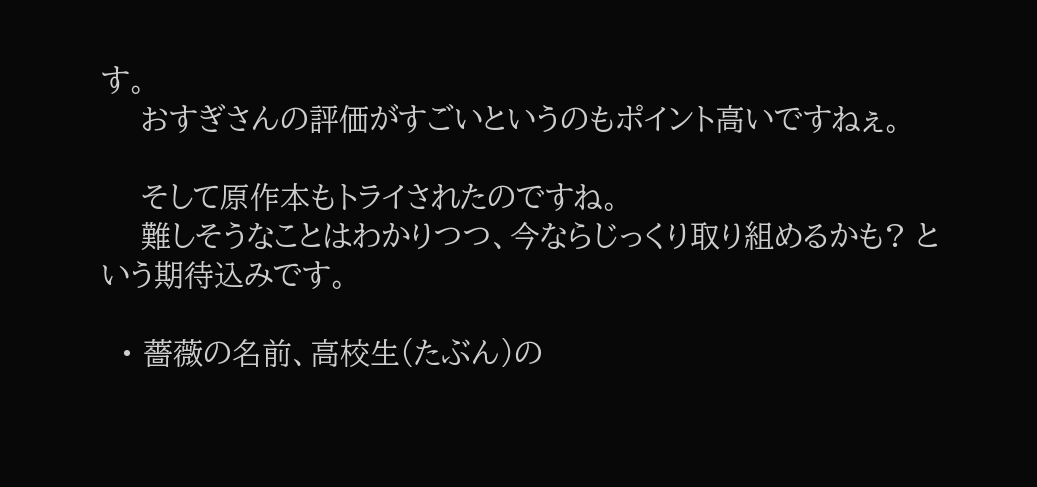す。
    おすぎさんの評価がすごいというのもポイント高いですねぇ。

    そして原作本もトライされたのですね。
    難しそうなことはわかりつつ、今ならじっくり取り組めるかも? という期待込みです。

  • 薔薇の名前、高校生(たぶん)の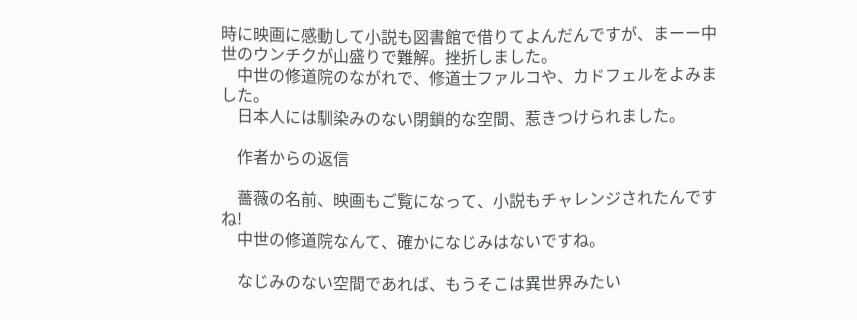時に映画に感動して小説も図書館で借りてよんだんですが、まーー中世のウンチクが山盛りで難解。挫折しました。
    中世の修道院のながれで、修道士ファルコや、カドフェルをよみました。
    日本人には馴染みのない閉鎖的な空間、惹きつけられました。

    作者からの返信

    薔薇の名前、映画もご覧になって、小説もチャレンジされたんですね!
    中世の修道院なんて、確かになじみはないですね。

    なじみのない空間であれば、もうそこは異世界みたい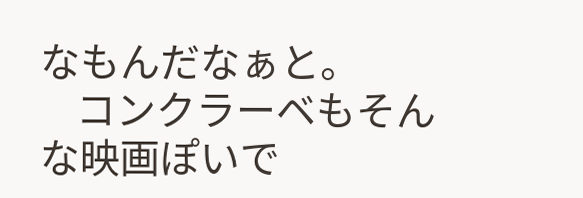なもんだなぁと。
    コンクラーベもそんな映画ぽいで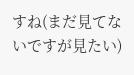すね(まだ見てないですが見たい)